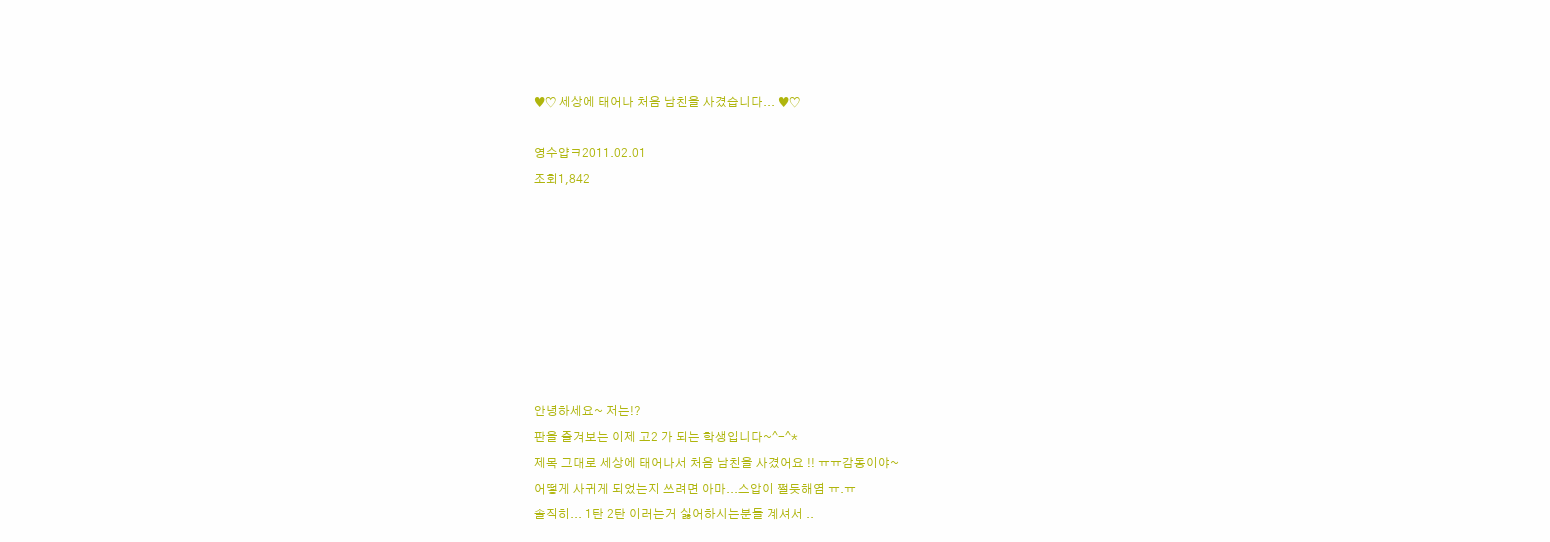♥♡ 세상에 태어나 처음 남친을 사겼습니다... ♥♡

영수얍ㅋ2011.02.01
조회1,842








안녕하세요~ 저는!?
판을 즐겨보는 이제 고2 가 되는 학생입니다~^-^*
제목 그대로 세상에 태어나서 처음 남친을 사겼어요 !! ㅠㅠ감동이야~
어떻게 사귀게 되었는지 쓰려면 아마...스압이 쩔듯해염 ㅠ.ㅠ
솔직히... 1탄 2탄 이러는거 싫어하시는분들 계셔서 ..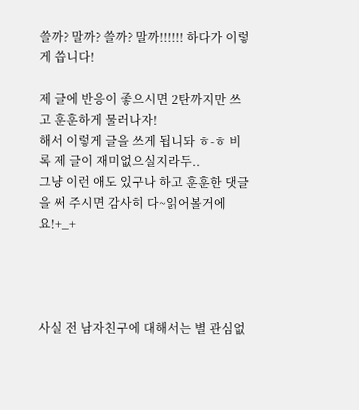쓸까? 말까? 쓸까? 말까!!!!!! 하다가 이렇게 씁니다!

제 글에 반응이 좋으시면 2탄까지만 쓰고 훈훈하게 물러나자!
해서 이렇게 글을 쓰게 됩니돠 ㅎ-ㅎ 비록 제 글이 재미없으실지라두..
그냥 이런 애도 있구나 하고 훈훈한 댓글을 써 주시면 감사히 다~읽어볼거에요!+_+




사실 전 남자친구에 대해서는 별 관심없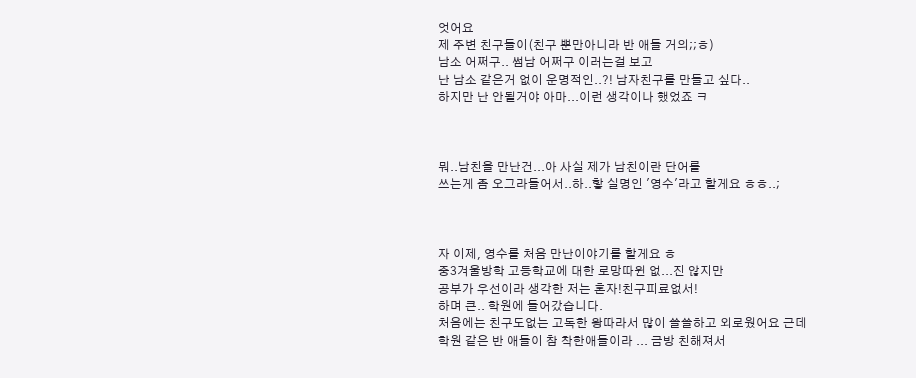엇어요
제 주변 친구들이(친구 뿐만아니라 반 애들 거의;;ㅎ)
남소 어쩌구.. 썸남 어쩌구 이러는걸 보고
난 남소 같은거 없이 운명적인..?! 남자친구를 만들고 싶다..
하지만 난 안될거야 아마...이런 생각이나 했었죠 ㅋ



뭐..남친을 만난건...아 사실 제가 남친이란 단어를
쓰는게 좀 오그라들어서..하..핳 실명인 '영수'라고 할게요 ㅎㅎ..;



자 이제, 영수를 처음 만난이야기를 할게요 ㅎ
중3겨울방학 고등학교에 대한 로망따윈 없...진 않지만
공부가 우선이라 생각한 저는 혼자!친구피료없서!
하며 큰.. 학원에 들어갔습니다.
처음에는 친구도없는 고독한 왕따라서 많이 쓸쓸하고 외로웠어요 근데
학원 같은 반 애들이 참 착한애들이라 ... 금방 친해져서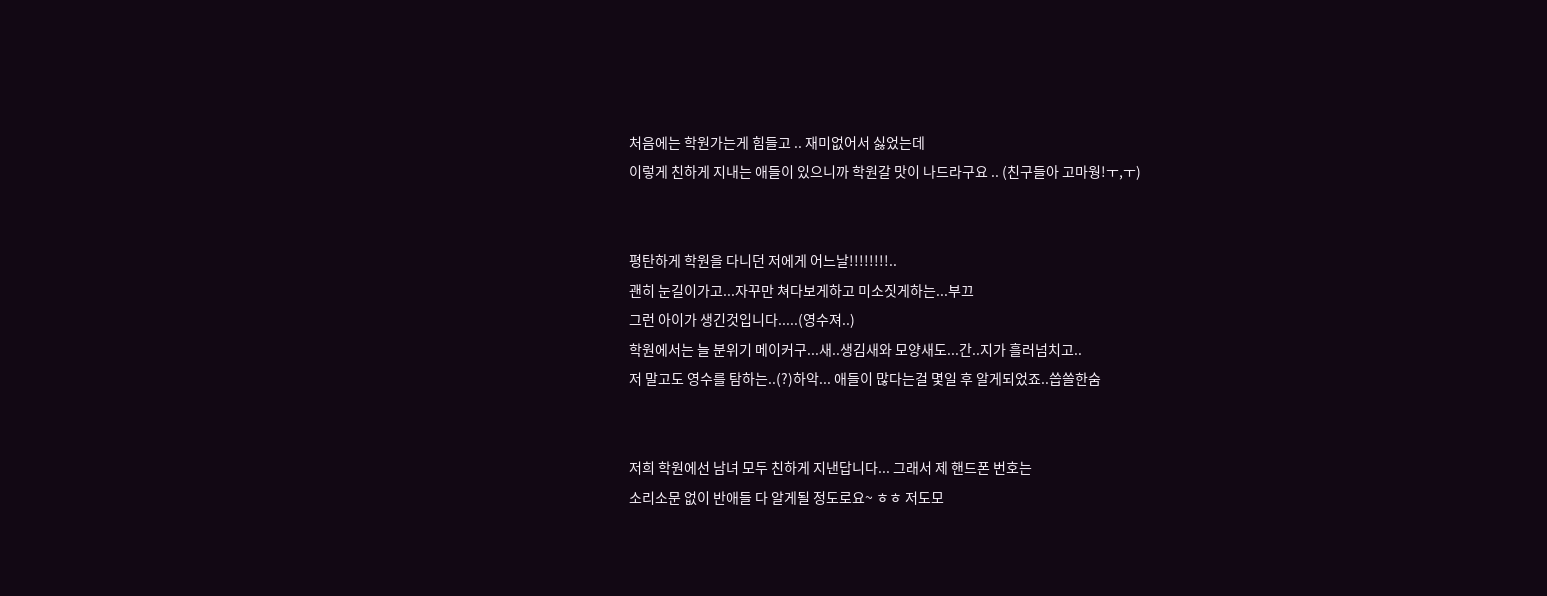처음에는 학원가는게 힘들고 .. 재미없어서 싫었는데
이렇게 친하게 지내는 애들이 있으니까 학원갈 맛이 나드라구요 .. (친구들아 고마웡!ㅜ,ㅜ)


평탄하게 학원을 다니던 저에게 어느날!!!!!!!!..
괜히 눈길이가고...자꾸만 쳐다보게하고 미소짓게하는...부끄
그런 아이가 생긴것입니다.....(영수져..)
학원에서는 늘 분위기 메이커구...새..생김새와 모양새도...간..지가 흘러넘치고..
저 말고도 영수를 탐하는..(?)하악... 애들이 많다는걸 몇일 후 알게되었죠..씁쓸한숨


저희 학원에선 남녀 모두 친하게 지낸답니다... 그래서 제 핸드폰 번호는
소리소문 없이 반애들 다 알게될 정도로요~ ㅎㅎ 저도모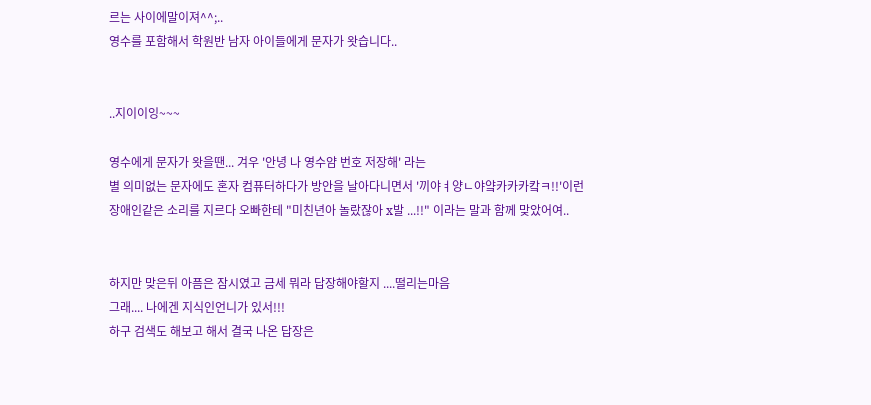르는 사이에말이져^^;..
영수를 포함해서 학원반 남자 아이들에게 문자가 왓습니다..


..지이이잉~~~

영수에게 문자가 왓을땐... 겨우 '안녕 나 영수얌 번호 저장해' 라는
별 의미없는 문자에도 혼자 컴퓨터하다가 방안을 날아다니면서 '끼야ㅕ양ㄴ야얔카카카캌ㅋ!!'이런
장애인같은 소리를 지르다 오빠한테 "미친년아 놀랐잖아 x발 ...!!" 이라는 말과 함께 맞았어여..


하지만 맞은뒤 아픔은 잠시였고 금세 뭐라 답장해야할지 ....떨리는마음
그래.... 나에겐 지식인언니가 있서!!!
하구 검색도 해보고 해서 결국 나온 답장은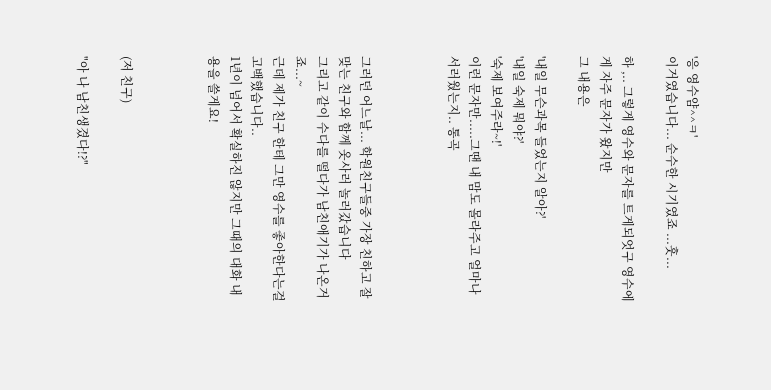'응 영수얌^^ㅋ'
이거였습니다... 순수한 시기였죠 ...훗...

하 ,.. 그렇게 영수와 문자를 트게되엇구 영수에게 자주 문자가 왔지만
그 내용은

'내일 무슨과목 들었는지 알아?'
'내일 숙제 뭐야?'
'숙제 보여주라~!'
이런 문자만.....그땐 내 맘도 몰라주고 얼마나 서러웠는지.. 통곡



그러던 어느날... 학원친구들중 가장 친하고 잘 맞는 친구와 함께 옷사러 놀러갔습니다
그리고 같이 수다를 떨다가 남친애기가 나온거죠...~
근데 제가 친구 한테 그만 영수를 좋아한다는걸 고백했습니다..
1년이 넘어서 확실하진 않지만 그때의 대화 내용을 쓸게요!



(저 친구)

"아 나 남친생겼다!?"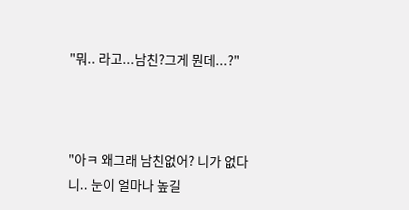"뭐.. 라고...남친?그게 뭔데...?"



"아ㅋ 왜그래 남친없어? 니가 없다니.. 눈이 얼마나 높길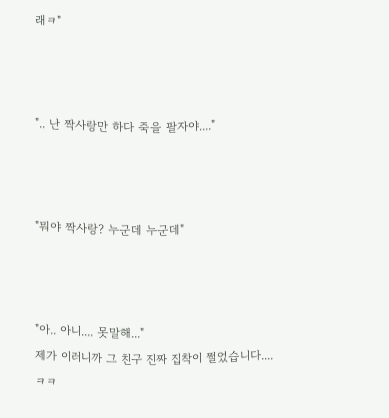래ㅋ"



".. 난 짝사랑만 하다 죽을 팔자야...."



"뭐야 짝사랑? 누군데 누군데"



"아.. 아니.... 못말해..."
제가 이러니까 그 친구 진짜 집착이 쩔었습니다....ㅋㅋ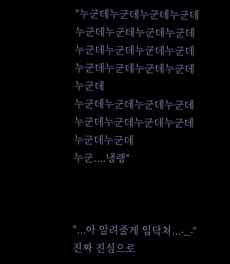"누군데누군데누군데누군데누군데누군데누군데누군데
누군데누군데누군데누군데누군데누군데누군데누군데누군데
누군데누군데누군데누군데누군데누군데누군데누군데누군데누군데
누군....냉랭"



"...아 알려줄게 입닥쳐...-_-"
진짜 진심으로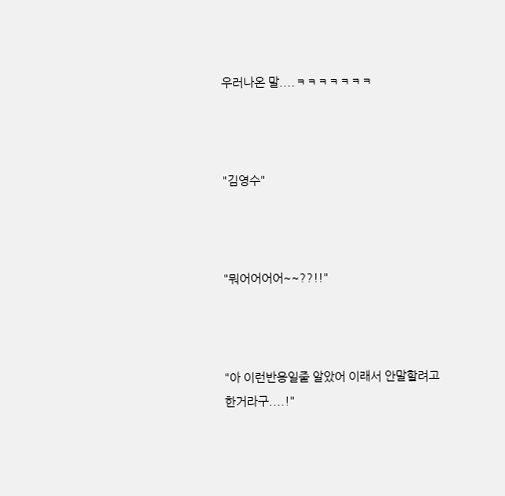우러나온 말....ㅋㅋㅋㅋㅋㅋㅋ



"김영수"



"뭐어어어어~~??!!"



"아 이런반응일줄 알았어 이래서 안말할려고 한거라구....!"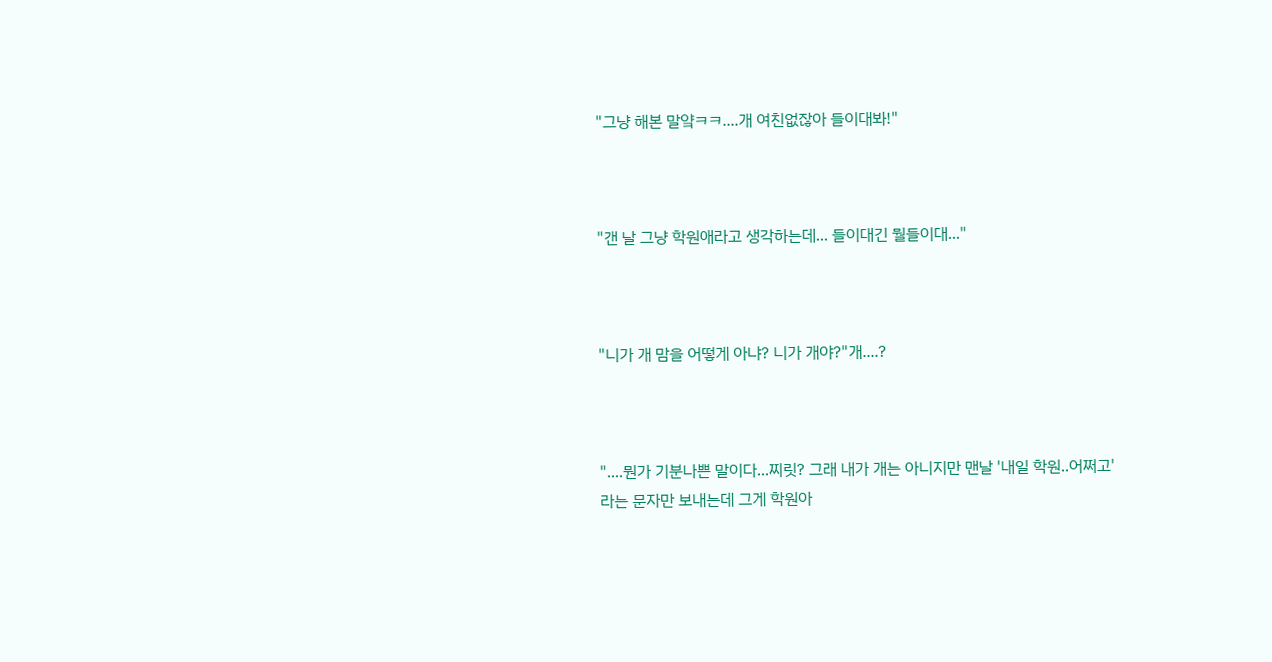"그냥 해본 말얔ㅋㅋ....개 여친없잖아 들이대봐!"



"갠 날 그냥 학원애라고 생각하는데... 들이대긴 뭘들이대..."



"니가 개 맘을 어떻게 아냐? 니가 개야?"개....?



"....뭔가 기분나쁜 말이다...찌릿? 그래 내가 개는 아니지만 맨날 '내일 학원..어쩌고'
라는 문자만 보내는데 그게 학원아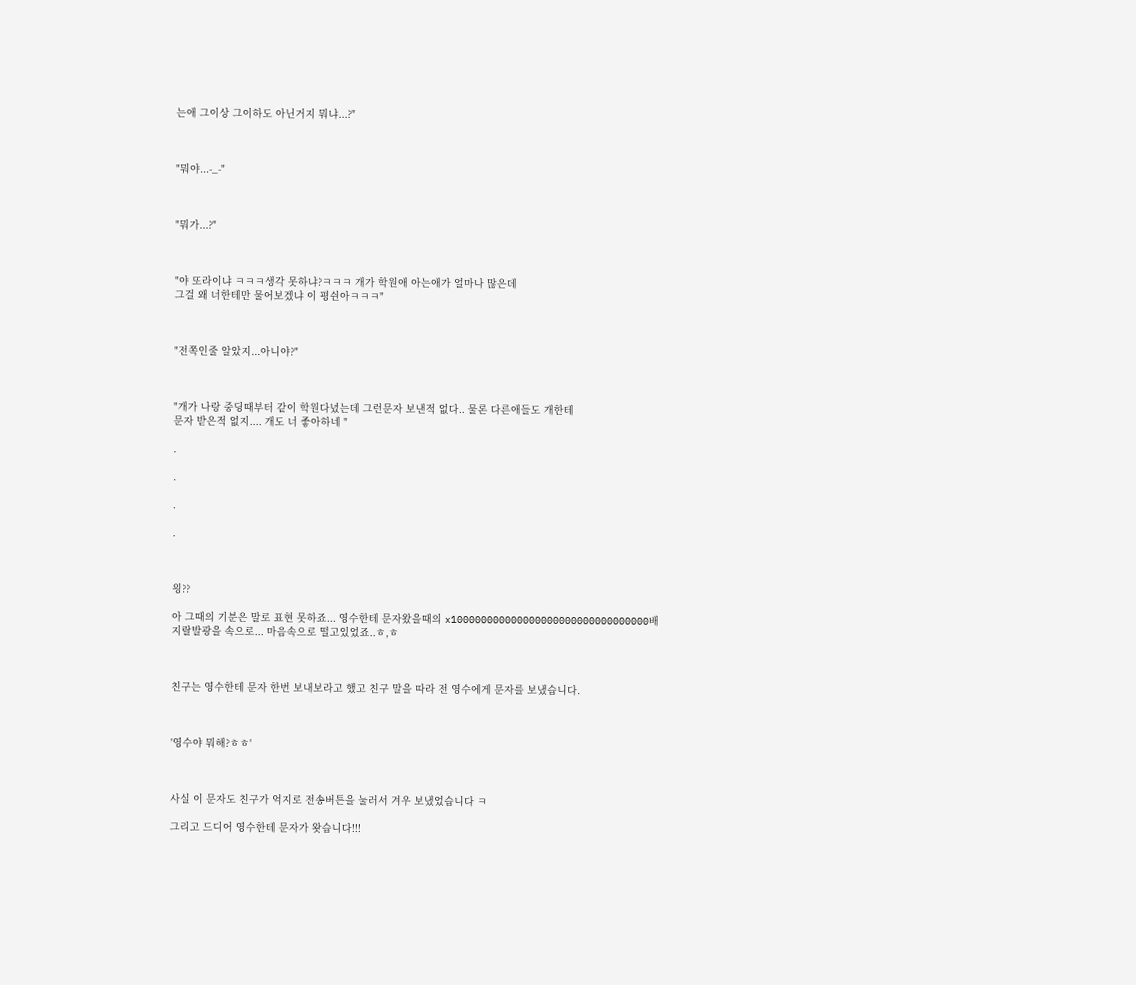는애 그이상 그이하도 아닌거지 뭐냐...?"



"뭐야...-_-"



"뭐가...?"



"야 또라이냐 ㅋㅋㅋ생각 못하냐?ㅋㅋㅋ 개가 학원애 아는애가 얼마나 많은데
그걸 왜 너한테만 물어보겠냐 이 평쉰아ㅋㅋㅋ"



"전쪽인줄 알았지...아니야?"



"개가 나랑 중딩때부터 같이 학원다녔는데 그런문자 보낸적 없다.. 물론 다른애들도 개한테
문자 받은적 없지.... 개도 너 좋아하네 "

.

.

.

.



읭??

아 그때의 기분은 말로 표현 못하죠... 영수한테 문자왔을때의 x100000000000000000000000000000000배
지랄발광을 속으로... 마음속으로 떨고있었죠..ㅎ,ㅎ



친구는 영수한테 문자 한번 보내보라고 했고 친구 말을 따라 전 영수에게 문자를 보냈습니다.



'영수야 뭐해?ㅎㅎ'



사실 이 문자도 친구가 억지로 전송버튼을 눌러서 겨우 보냈었습니다 ㅋ

그리고 드디어 영수한테 문자가 왓습니다!!!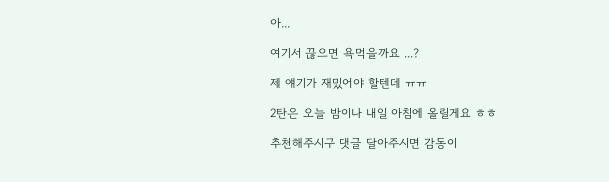아...

여기서 끊으면 욕먹을까요 ...?

제 얘기가 재밌어야 할텐데 ㅠㅠ

2탄은 오늘 밤이나 내일 아침에 올릴게요 ㅎㅎ

추천해주시구 댓글 달아주시면 감동이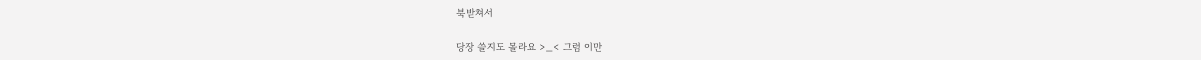북받쳐서

당장 쓸지도 몰라요 >_< 그럼 이만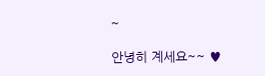~

안녕히 계세요~~ ♥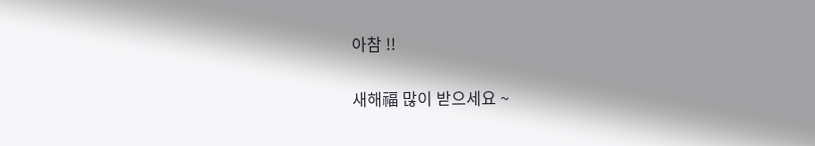아참 !!

새해福 많이 받으세요 ~